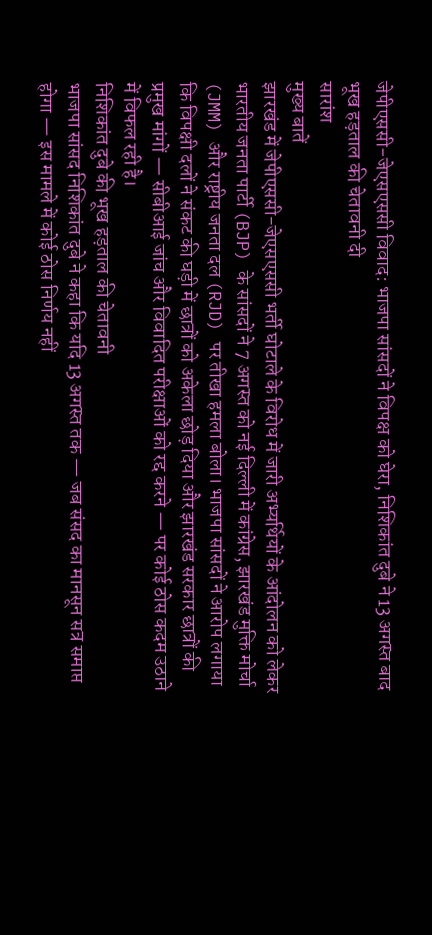जेपीएससी-जेएसएससी विवाद: भाजपा सांसदों ने विपक्ष को घेरा, निशिकांत दुबे ने 13 अगस्त बाद भूख हड़ताल की चेतावनी दी
सारांश
मुख्य बातें
झारखंड में जेपीएससी-जेएसएससी भर्ती घोटाले के विरोध में जारी अभ्यर्थियों के आंदोलन को लेकर भारतीय जनता पार्टी (BJP) के सांसदों ने 7 अगस्त को नई दिल्ली में कांग्रेस, झारखंड मुक्ति मोर्चा (JMM) और राष्ट्रीय जनता दल (RJD) पर तीखा हमला बोला। भाजपा सांसदों ने आरोप लगाया कि विपक्षी दलों ने संकट की घड़ी में छात्रों को अकेला छोड़ दिया और झारखंड सरकार छात्रों की प्रमुख मांगों — सीबीआई जांच और विवादित परीक्षाओं को रद्द करने — पर कोई ठोस कदम उठाने में विफल रही है।
निशिकांत दुबे की भूख हड़ताल की चेतावनी
भाजपा सांसद निशिकांत दुबे ने कहा कि यदि 13 अगस्त तक — जब संसद का मानसून सत्र समाप्त होगा — इस मामले में कोई ठोस निर्णय नहीं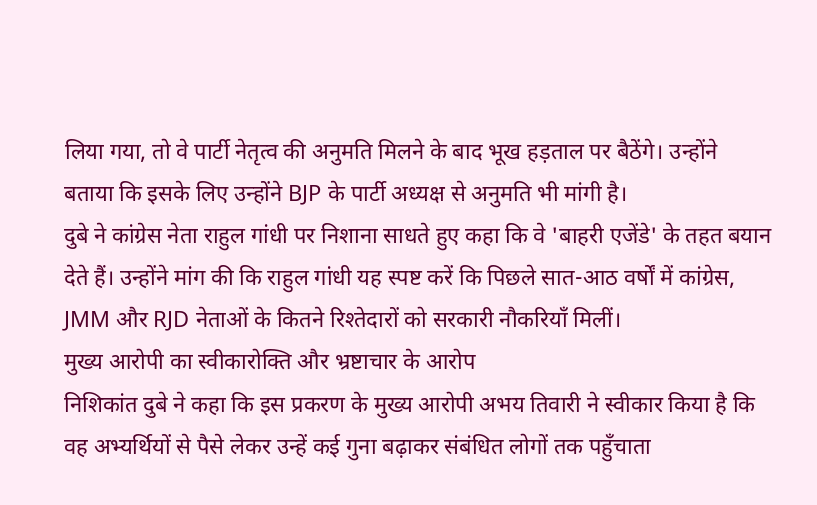लिया गया, तो वे पार्टी नेतृत्व की अनुमति मिलने के बाद भूख हड़ताल पर बैठेंगे। उन्होंने बताया कि इसके लिए उन्होंने BJP के पार्टी अध्यक्ष से अनुमति भी मांगी है।
दुबे ने कांग्रेस नेता राहुल गांधी पर निशाना साधते हुए कहा कि वे 'बाहरी एजेंडे' के तहत बयान देते हैं। उन्होंने मांग की कि राहुल गांधी यह स्पष्ट करें कि पिछले सात-आठ वर्षों में कांग्रेस, JMM और RJD नेताओं के कितने रिश्तेदारों को सरकारी नौकरियाँ मिलीं।
मुख्य आरोपी का स्वीकारोक्ति और भ्रष्टाचार के आरोप
निशिकांत दुबे ने कहा कि इस प्रकरण के मुख्य आरोपी अभय तिवारी ने स्वीकार किया है कि वह अभ्यर्थियों से पैसे लेकर उन्हें कई गुना बढ़ाकर संबंधित लोगों तक पहुँचाता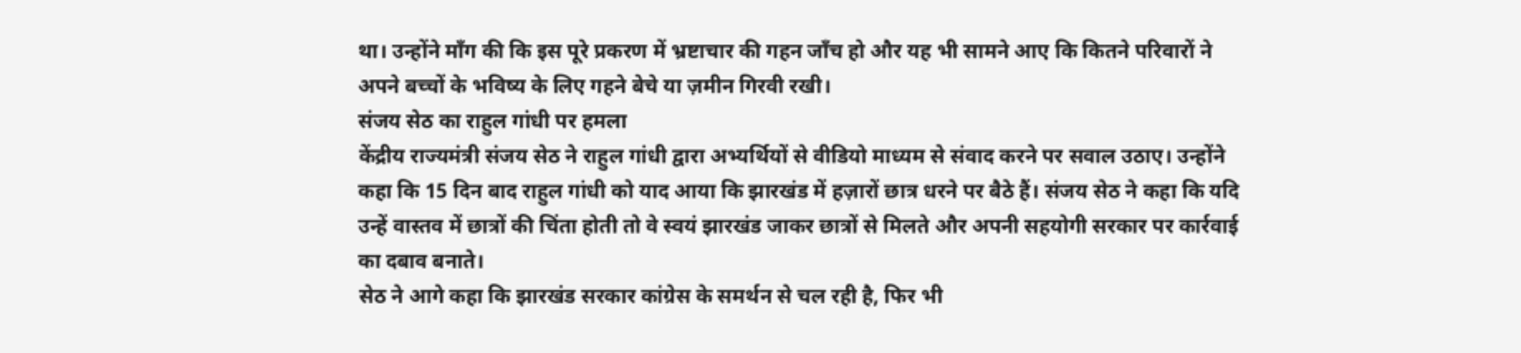था। उन्होंने माँग की कि इस पूरे प्रकरण में भ्रष्टाचार की गहन जाँच हो और यह भी सामने आए कि कितने परिवारों ने अपने बच्चों के भविष्य के लिए गहने बेचे या ज़मीन गिरवी रखी।
संजय सेठ का राहुल गांधी पर हमला
केंद्रीय राज्यमंत्री संजय सेठ ने राहुल गांधी द्वारा अभ्यर्थियों से वीडियो माध्यम से संवाद करने पर सवाल उठाए। उन्होंने कहा कि 15 दिन बाद राहुल गांधी को याद आया कि झारखंड में हज़ारों छात्र धरने पर बैठे हैं। संजय सेठ ने कहा कि यदि उन्हें वास्तव में छात्रों की चिंता होती तो वे स्वयं झारखंड जाकर छात्रों से मिलते और अपनी सहयोगी सरकार पर कार्रवाई का दबाव बनाते।
सेठ ने आगे कहा कि झारखंड सरकार कांग्रेस के समर्थन से चल रही है, फिर भी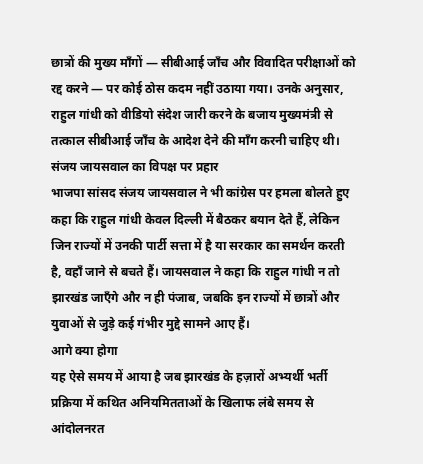छात्रों की मुख्य माँगों — सीबीआई जाँच और विवादित परीक्षाओं को रद्द करने — पर कोई ठोस कदम नहीं उठाया गया। उनके अनुसार, राहुल गांधी को वीडियो संदेश जारी करने के बजाय मुख्यमंत्री से तत्काल सीबीआई जाँच के आदेश देने की माँग करनी चाहिए थी।
संजय जायसवाल का विपक्ष पर प्रहार
भाजपा सांसद संजय जायसवाल ने भी कांग्रेस पर हमला बोलते हुए कहा कि राहुल गांधी केवल दिल्ली में बैठकर बयान देते हैं, लेकिन जिन राज्यों में उनकी पार्टी सत्ता में है या सरकार का समर्थन करती है, वहाँ जाने से बचते हैं। जायसवाल ने कहा कि राहुल गांधी न तो झारखंड जाएँगे और न ही पंजाब, जबकि इन राज्यों में छात्रों और युवाओं से जुड़े कई गंभीर मुद्दे सामने आए हैं।
आगे क्या होगा
यह ऐसे समय में आया है जब झारखंड के हज़ारों अभ्यर्थी भर्ती प्रक्रिया में कथित अनियमितताओं के खिलाफ लंबे समय से आंदोलनरत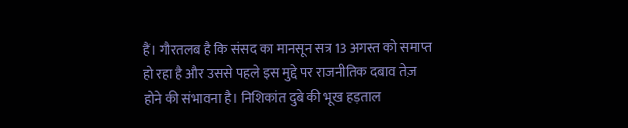हैं। गौरतलब है कि संसद का मानसून सत्र 13 अगस्त को समाप्त हो रहा है और उससे पहले इस मुद्दे पर राजनीतिक दबाव तेज़ होने की संभावना है। निशिकांत दुबे की भूख हड़ताल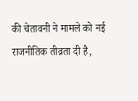की चेतावनी ने मामले को नई राजनीतिक तीव्रता दी है,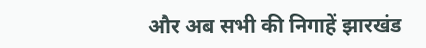और अब सभी की निगाहें झारखंड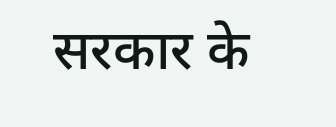सरकार के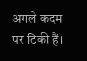अगले कदम पर टिकी हैं।